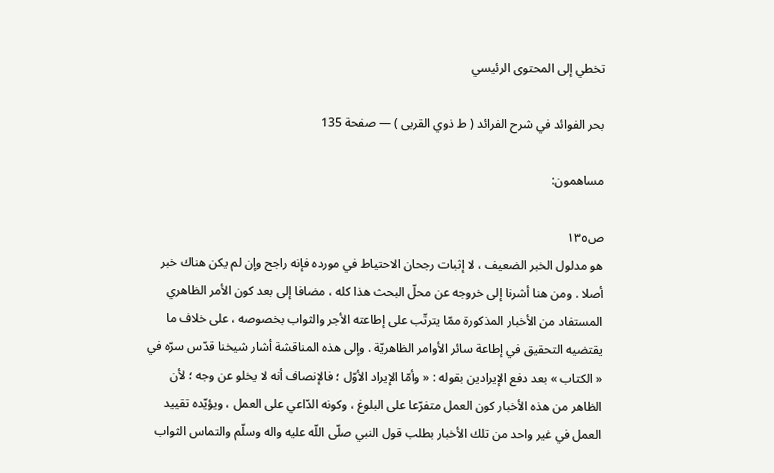تخطي إلى المحتوى الرئيسي

بحر الفوائد في شرح الفرائد ( ط ذوي القربى ) — صفحة 135

مساهمون:

ص١٣٥
هو مدلول الخبر الضعيف ، لا إثبات رجحان الاحتياط في مورده فإنه راجح وإن لم يكن هناك خبر أصلا . ومن هنا أشرنا إلى خروجه عن محلّ البحث هذا كله ، مضافا إلى بعد كون الأمر الظاهري المستفاد من الأخبار المذكورة ممّا يترتّب على إطاعته الأجر والثواب بخصوصه ، على خلاف ما يقتضيه التحقيق في إطاعة سائر الأوامر الظاهريّة . وإلى هذه المناقشة أشار شيخنا قدّس سرّه في « الكتاب » بعد دفع الإيرادين بقوله : « وأمّا الإيراد الأوّل ؛ فالإنصاف أنه لا يخلو عن وجه ؛ لأن الظاهر من هذه الأخبار كون العمل متفرّعا على البلوغ ، وكونه الدّاعي على العمل ، ويؤيّده تقييد العمل في غير واحد من تلك الأخبار بطلب قول النبي صلّى اللّه عليه واله وسلّم والتماس الثواب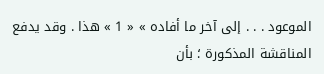الموعود . . . إلى آخر ما أفاده » « 1 » هذا . وقد يدفع المناقشة المذكورة ؛ بأن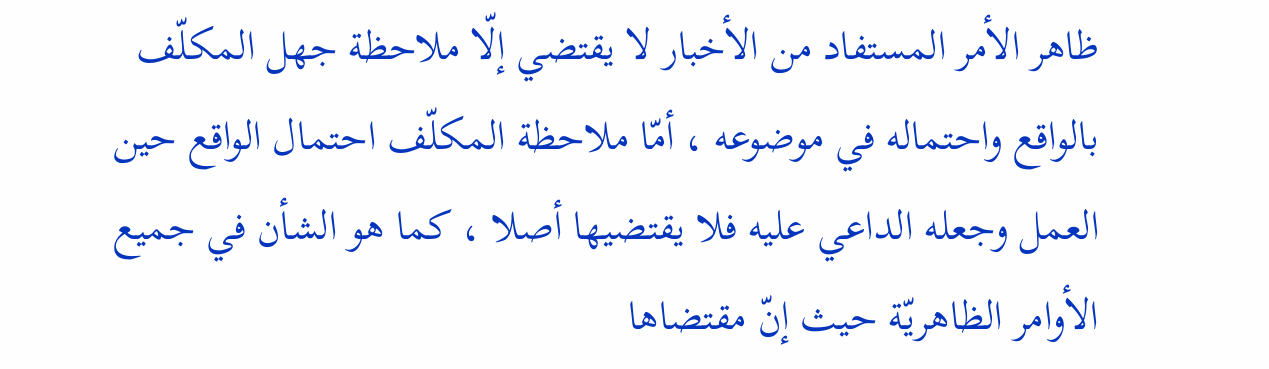ظاهر الأمر المستفاد من الأخبار لا يقتضي إلّا ملاحظة جهل المكلّف بالواقع واحتماله في موضوعه ، أمّا ملاحظة المكلّف احتمال الواقع حين العمل وجعله الداعي عليه فلا يقتضيها أصلا ، كما هو الشأن في جميع الأوامر الظاهريّة حيث إنّ مقتضاها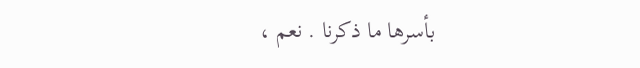بأسرها ما ذكرنا . نعم ،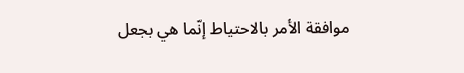موافقة الأمر بالاحتياط إنّما هي بجعل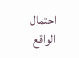احتمال الواقع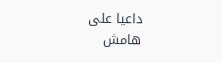داعيا على
هامش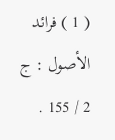( 1 ) فرائد الأصول : ج 2 / 155 .